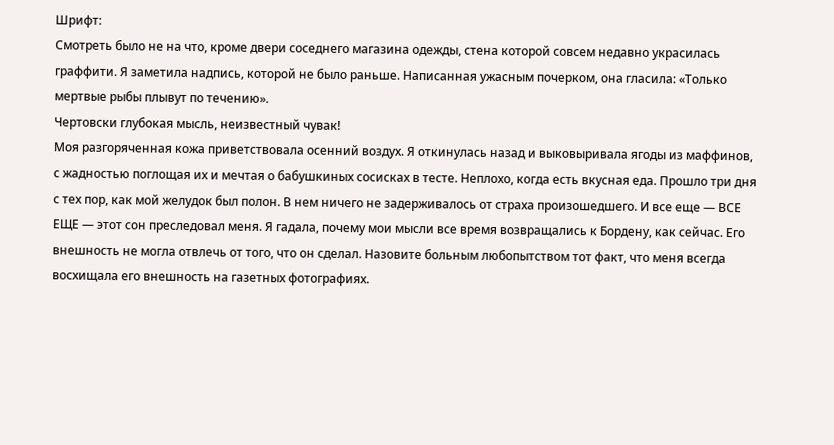Шрифт:
Смотреть было не на что, кроме двери соседнего магазина одежды, стена которой совсем недавно украсилась граффити. Я заметила надпись, которой не было раньше. Написанная ужасным почерком, она гласила: «Только мертвые рыбы плывут по течению».
Чертовски глубокая мысль, неизвестный чувак!
Моя разгоряченная кожа приветствовала осенний воздух. Я откинулась назад и выковыривала ягоды из маффинов, с жадностью поглощая их и мечтая о бабушкиных сосисках в тесте. Неплохо, когда есть вкусная еда. Прошло три дня с тех пор, как мой желудок был полон. В нем ничего не задерживалось от страха произошедшего. И все еще — ВСЕ ЕЩЕ — этот сон преследовал меня. Я гадала, почему мои мысли все время возвращались к Бордену, как сейчас. Его внешность не могла отвлечь от того, что он сделал. Назовите больным любопытством тот факт, что меня всегда восхищала его внешность на газетных фотографиях.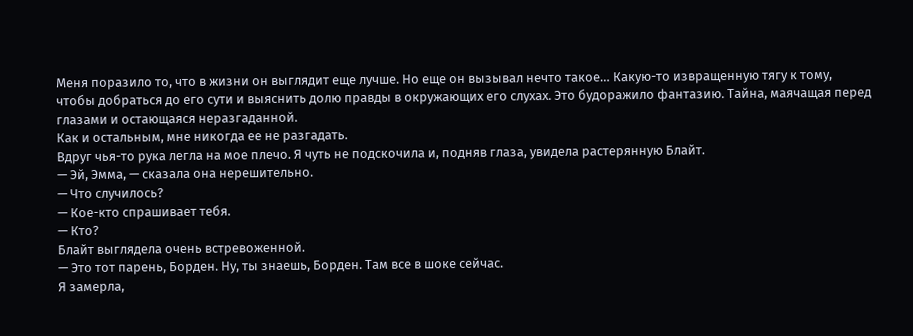Меня поразило то, что в жизни он выглядит еще лучше. Но еще он вызывал нечто такое… Какую-то извращенную тягу к тому, чтобы добраться до его сути и выяснить долю правды в окружающих его слухах. Это будоражило фантазию. Тайна, маячащая перед глазами и остающаяся неразгаданной.
Как и остальным, мне никогда ее не разгадать.
Вдруг чья-то рука легла на мое плечо. Я чуть не подскочила и, подняв глаза, увидела растерянную Блайт.
— Эй, Эмма, — сказала она нерешительно.
— Что случилось?
— Кое-кто спрашивает тебя.
— Кто?
Блайт выглядела очень встревоженной.
— Это тот парень, Борден. Ну, ты знаешь, Борден. Там все в шоке сейчас.
Я замерла,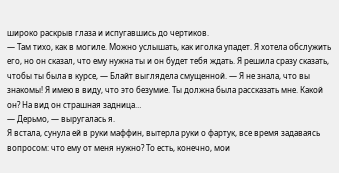широко раскрыв глаза и испугавшись до чертиков.
— Там тихо, как в могиле. Можно услышать, как иголка упадет. Я хотела обслужить его, но он сказал, что ему нужна ты и он будет тебя ждать. Я решила сразу сказать, чтобы ты была в курсе, — Блайт выглядела смущенной. — Я не знала, что вы знакомы! Я имею в виду, что это безумие. Ты должна была рассказать мне. Какой он? На вид он страшная задница…
— Дерьмо, — выругалась я.
Я встала, сунула ей в руки маффин, вытерла руки о фартук, все время задаваясь вопросом: что ему от меня нужно? То есть, конечно, мои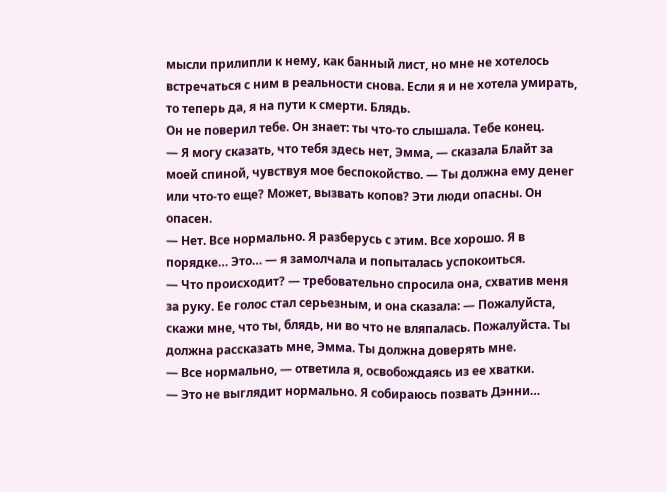мысли прилипли к нему, как банный лист, но мне не хотелось встречаться с ним в реальности снова. Если я и не хотела умирать, то теперь да, я на пути к смерти. Блядь.
Он не поверил тебе. Он знает: ты что-то слышала. Тебе конец.
— Я могу сказать, что тебя здесь нет, Эмма, — сказала Блайт за моей спиной, чувствуя мое беспокойство. — Ты должна ему денег или что-то еще? Может, вызвать копов? Эти люди опасны. Он опасен.
— Нет. Все нормально. Я разберусь с этим. Все хорошо. Я в порядке… Это… — я замолчала и попыталась успокоиться.
— Что происходит? — требовательно спросила она, схватив меня за руку. Ее голос стал серьезным, и она сказала: — Пожалуйста, скажи мне, что ты, блядь, ни во что не вляпалась. Пожалуйста. Ты должна рассказать мне, Эмма. Ты должна доверять мне.
— Все нормально, — ответила я, освобождаясь из ее хватки.
— Это не выглядит нормально. Я собираюсь позвать Дэнни…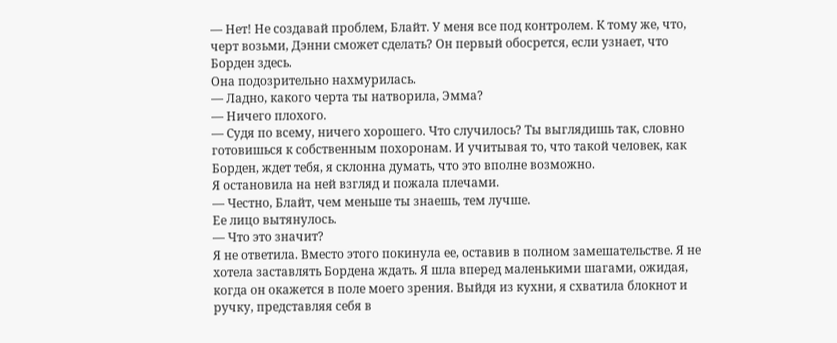— Нет! Не создавай проблем, Блайт. У меня все под контролем. К тому же, что, черт возьми, Дэнни сможет сделать? Он первый обосрется, если узнает, что Борден здесь.
Она подозрительно нахмурилась.
— Ладно, какого черта ты натворила, Эмма?
— Ничего плохого.
— Судя по всему, ничего хорошего. Что случилось? Ты выглядишь так, словно готовишься к собственным похоронам. И учитывая то, что такой человек, как Борден, ждет тебя, я склонна думать, что это вполне возможно.
Я остановила на ней взгляд и пожала плечами.
— Честно, Блайт, чем меньше ты знаешь, тем лучше.
Ее лицо вытянулось.
— Что это значит?
Я не ответила. Вместо этого покинула ее, оставив в полном замешательстве. Я не хотела заставлять Бордена ждать. Я шла вперед маленькими шагами, ожидая, когда он окажется в поле моего зрения. Выйдя из кухни, я схватила блокнот и ручку, представляя себя в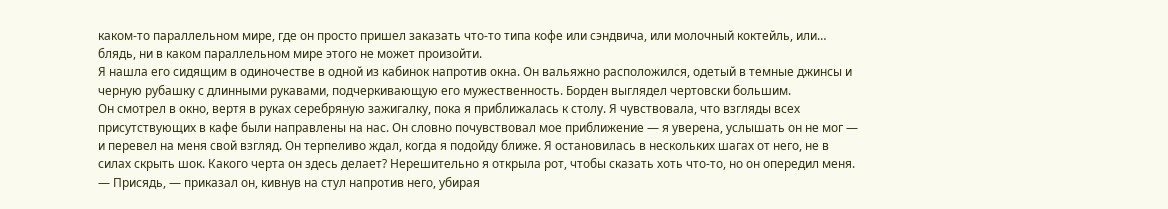каком-то параллельном мире, где он просто пришел заказать что-то типа кофе или сэндвича, или молочный коктейль, или… блядь, ни в каком параллельном мире этого не может произойти.
Я нашла его сидящим в одиночестве в одной из кабинок напротив окна. Он вальяжно расположился, одетый в темные джинсы и черную рубашку с длинными рукавами, подчеркивающую его мужественность. Борден выглядел чертовски большим.
Он смотрел в окно, вертя в руках серебряную зажигалку, пока я приближалась к столу. Я чувствовала, что взгляды всех присутствующих в кафе были направлены на нас. Он словно почувствовал мое приближение — я уверена, услышать он не мог — и перевел на меня свой взгляд. Он терпеливо ждал, когда я подойду ближе. Я остановилась в нескольких шагах от него, не в силах скрыть шок. Какого черта он здесь делает? Нерешительно я открыла рот, чтобы сказать хоть что-то, но он опередил меня.
— Присядь, — приказал он, кивнув на стул напротив него, убирая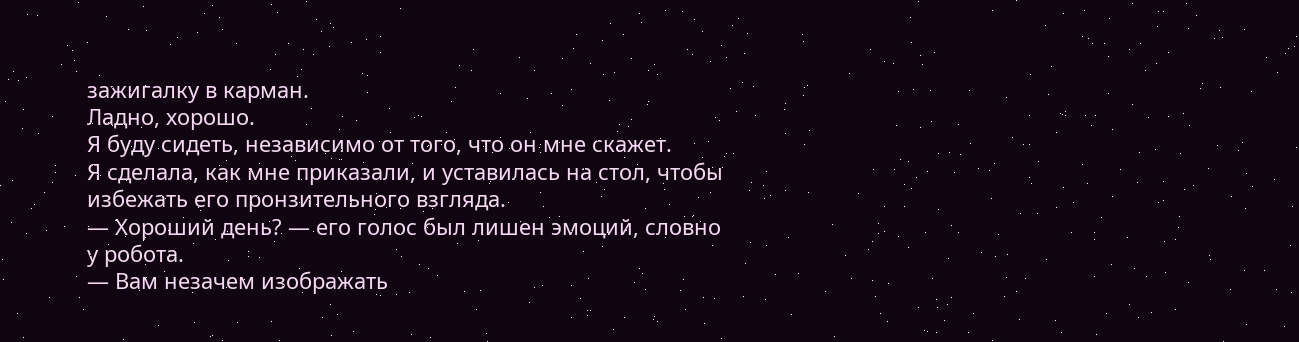зажигалку в карман.
Ладно, хорошо.
Я буду сидеть, независимо от того, что он мне скажет.
Я сделала, как мне приказали, и уставилась на стол, чтобы избежать его пронзительного взгляда.
— Хороший день? — его голос был лишен эмоций, словно у робота.
— Вам незачем изображать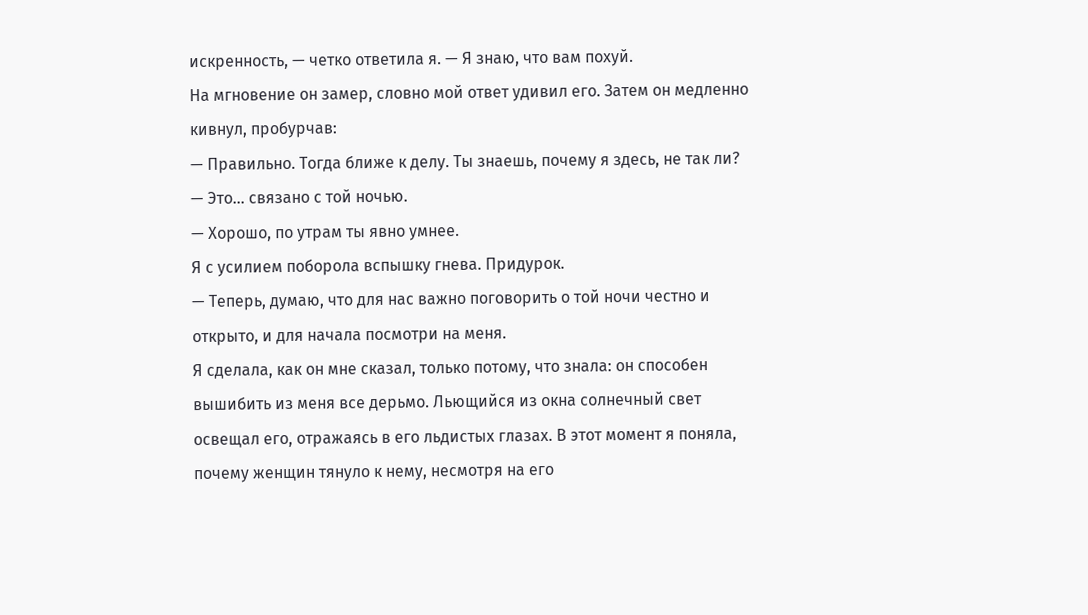искренность, — четко ответила я. — Я знаю, что вам похуй.
На мгновение он замер, словно мой ответ удивил его. Затем он медленно кивнул, пробурчав:
— Правильно. Тогда ближе к делу. Ты знаешь, почему я здесь, не так ли?
— Это… связано с той ночью.
— Хорошо, по утрам ты явно умнее.
Я с усилием поборола вспышку гнева. Придурок.
— Теперь, думаю, что для нас важно поговорить о той ночи честно и открыто, и для начала посмотри на меня.
Я сделала, как он мне сказал, только потому, что знала: он способен вышибить из меня все дерьмо. Льющийся из окна солнечный свет освещал его, отражаясь в его льдистых глазах. В этот момент я поняла, почему женщин тянуло к нему, несмотря на его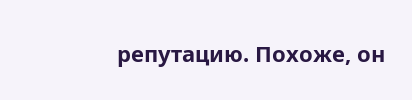репутацию. Похоже, он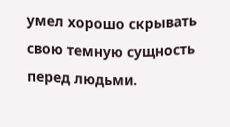умел хорошо скрывать свою темную сущность перед людьми.